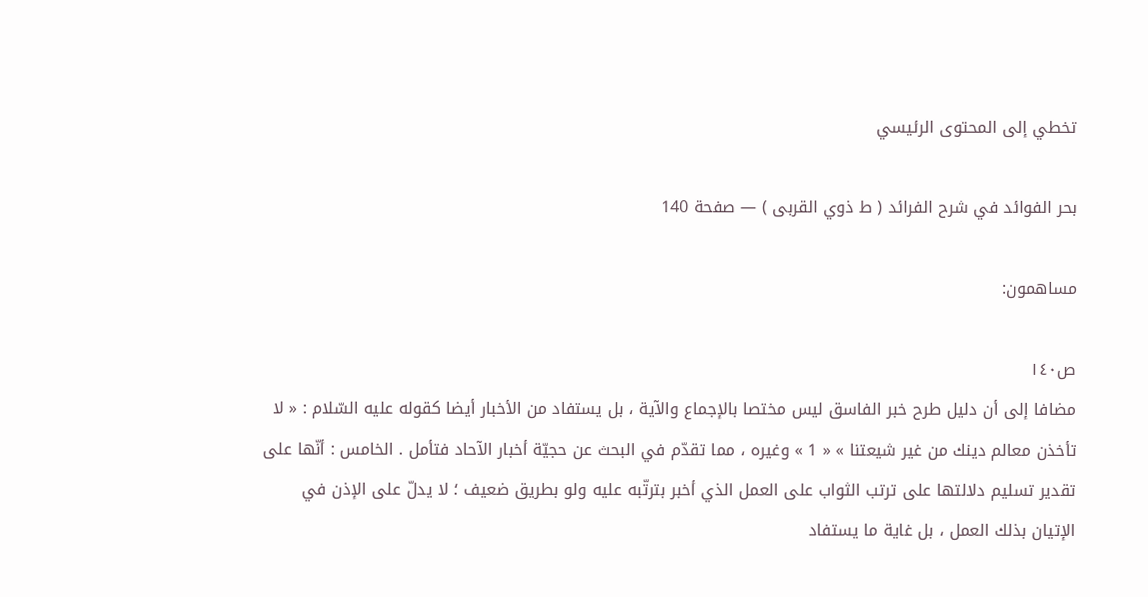تخطي إلى المحتوى الرئيسي

بحر الفوائد في شرح الفرائد ( ط ذوي القربى ) — صفحة 140

مساهمون:

ص١٤٠
مضافا إلى أن دليل طرح خبر الفاسق ليس مختصا بالإجماع والآية ، بل يستفاد من الأخبار أيضا كقوله عليه السّلام : « لا تأخذن معالم دينك من غير شيعتنا » « 1 » وغيره ، مما تقدّم في البحث عن حجيّة أخبار الآحاد فتأمل . الخامس : أنّها على تقدير تسليم دلالتها على ترتب الثواب على العمل الذي أخبر بترتّبه عليه ولو بطريق ضعيف ؛ لا يدلّ على الإذن في الإتيان بذلك العمل ، بل غاية ما يستفاد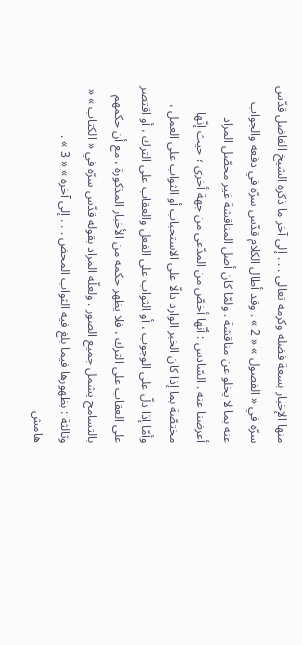منها الإخبار بسعة فضله وكرمه تعالى . . . إلى آخر ما ذكره الشيخ الفاضل قدّس سرّه في « الفصول » « 2 » . وقد أطال الكلام قدّس سرّه في دفعه والجواب عنه بما لا يخلو عن مناقشة . ولمّا كان أصل المناقشة غير محصّل المراد أعرضنا عنه . السّادس : أنّها أخصّ من المدّعى من جهة أخرى ؛ حيث إنّها مختصّة بما إذا كان الخبر الوارد دالّا على الاستحباب أو الثواب على العمل ، وأمّا إذا دلّ على الوجوب ، أو الثواب على الفعل والعقاب على الترك ، أو اقتصر على العقاب على الترك ، فلا يظهر حكمه من الأخبار المذكورة ، مع أن حكمهم بالتسامح يشمل جميع الصور . ولعلّه المراد بقوله قدّس سرّه في « الكتاب » « وثالثة : بظهورها فيما بلغ فيه الثواب المحض . . . إلى آخره » « 3 » .
هامش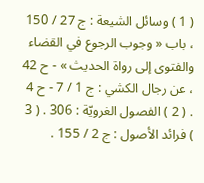( 1 ) وسائل الشيعة : ج 27 / 150 ، باب « وجوب الرجوع في القضاء والفتوى إلى رواة الحديث » - ح 42 ، عن رجال الكشي : ج 1 / 7 - ح 4 . ( 2 ) الفصول الغرويّة : 306 . ( 3 ) فرائد الأصول : ج 2 / 155 .